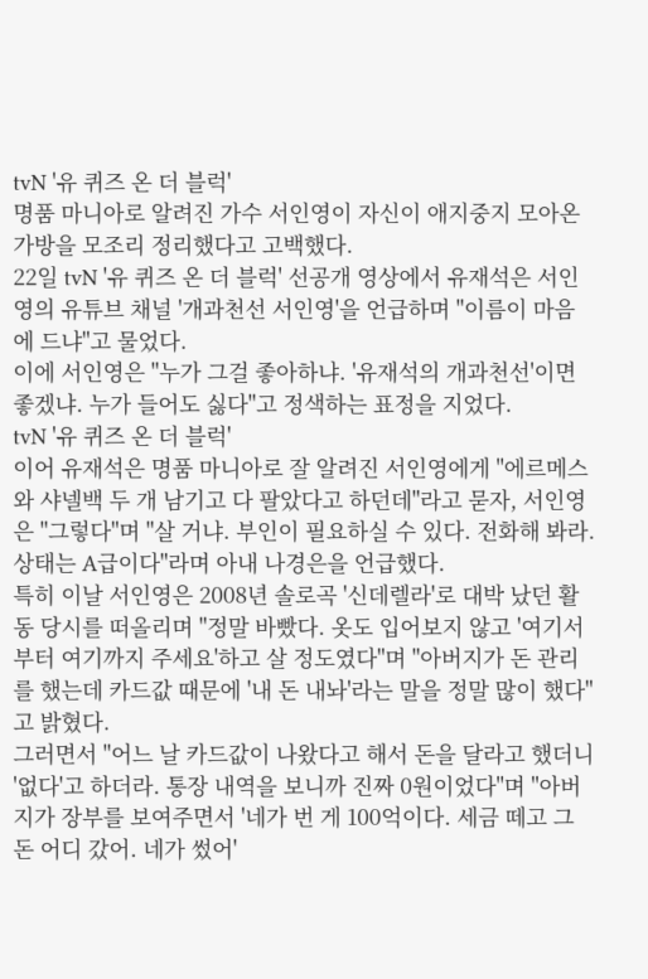tvN '유 퀴즈 온 더 블럭'
명품 마니아로 알려진 가수 서인영이 자신이 애지중지 모아온 가방을 모조리 정리했다고 고백했다.
22일 tvN '유 퀴즈 온 더 블럭' 선공개 영상에서 유재석은 서인영의 유튜브 채널 '개과천선 서인영'을 언급하며 "이름이 마음에 드냐"고 물었다.
이에 서인영은 "누가 그걸 좋아하냐. '유재석의 개과천선'이면 좋겠냐. 누가 들어도 싫다"고 정색하는 표정을 지었다.
tvN '유 퀴즈 온 더 블럭'
이어 유재석은 명품 마니아로 잘 알려진 서인영에게 "에르메스와 샤넬백 두 개 남기고 다 팔았다고 하던데"라고 묻자, 서인영은 "그렇다"며 "살 거냐. 부인이 필요하실 수 있다. 전화해 봐라. 상태는 A급이다"라며 아내 나경은을 언급했다.
특히 이날 서인영은 2008년 솔로곡 '신데렐라'로 대박 났던 활동 당시를 떠올리며 "정말 바빴다. 옷도 입어보지 않고 '여기서부터 여기까지 주세요'하고 살 정도였다"며 "아버지가 돈 관리를 했는데 카드값 때문에 '내 돈 내놔'라는 말을 정말 많이 했다"고 밝혔다.
그러면서 "어느 날 카드값이 나왔다고 해서 돈을 달라고 했더니 '없다'고 하더라. 통장 내역을 보니까 진짜 0원이었다"며 "아버지가 장부를 보여주면서 '네가 번 게 100억이다. 세금 떼고 그 돈 어디 갔어. 네가 썼어'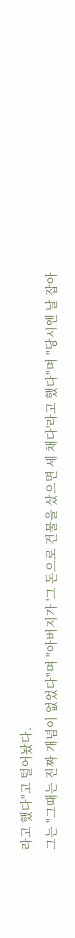라고 했다"고 털어놨다.
그는 "그때는 진짜 개념이 없었다"며 "아버지가 '그 돈으로 건물을 샀으면 세 채다'라고 했다"며 "당시엔 날 잡아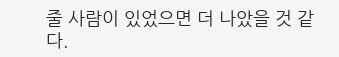줄 사람이 있었으면 더 나았을 것 같다.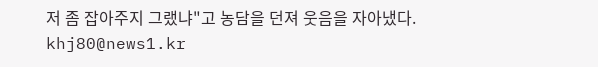저 좀 잡아주지 그랬냐"고 농담을 던져 웃음을 자아냈다.
khj80@news1.kr